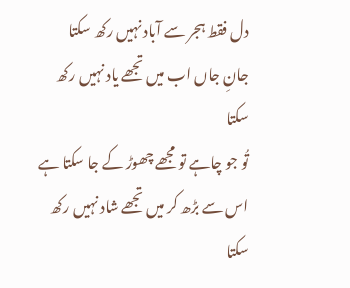دل فقط ہجر سے آباد نہیں رکھ سکتا
جانِ جاں اب میں تجھے یاد نہیں رکھ سکتا
تُو جو چاہے تو مجھے چھوڑ کے جا سکتا ہے
اس سے بڑھ کر میں تجھے شاد نہیں رکھ سکتا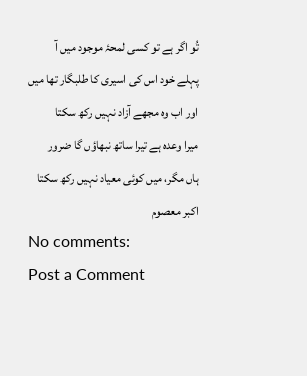تُو اگر ہے تو کسی لمحۂ موجود میں آ
پہلے خود اس کی اسیری کا طلبگار تھا میں
اور اب وہ مجھے آزاد نہیں رکھ سکتا
میرا وعدہ ہے تیرا ساتھ نبھاؤں گا ضرور
ہاں مگر، میں کوئی معیاد نہیں رکھ سکتا
اکبر معصوم
No comments:
Post a Comment